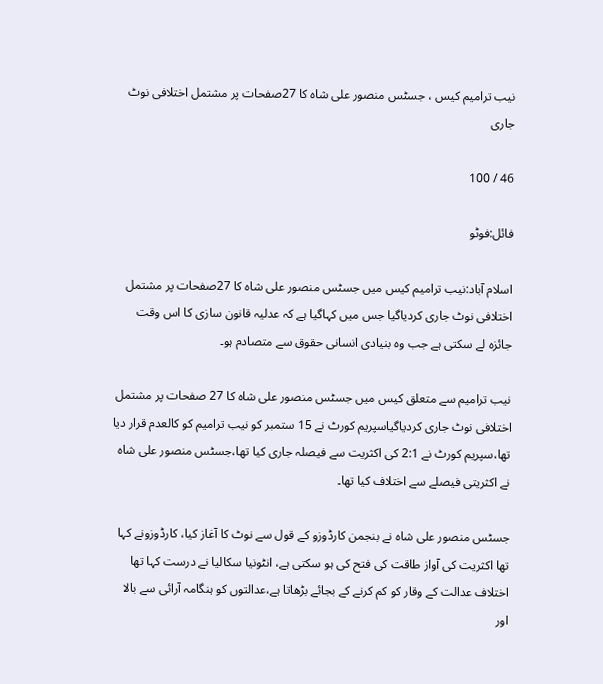نیب ترامیم کیس ، جسٹس منصور علی شاہ کا 27صفحات پر مشتمل اختلافی نوٹ جاری

46 / 100

فائل:فوٹو

اسلام آباد:نیب ترامیم کیس میں جسٹس منصور علی شاہ کا 27صفحات پر مشتمل اختلافی نوٹ جاری کردیاگیا جس میں کہاگیا ہے کہ عدلیہ قانون سازی کا اس وقت جائزہ لے سکتی ہے جب وہ بنیادی انسانی حقوق سے متصادم ہو۔

نیب ترامیم سے متعلق کیس میں جسٹس منصور علی شاہ کا 27 صفحات پر مشتمل اختلافی نوٹ جاری کردیاگیاسپریم کورٹ نے 15 ستمبر کو نیب ترامیم کو کالعدم قرار دیا تھا،سپریم کورٹ نے 2:1 کی اکثریت سے فیصلہ جاری کیا تھا،جسٹس منصور علی شاہ نے اکثریتی فیصلے سے اختلاف کیا تھا۔

جسٹس منصور علی شاہ نے بنجمن کارڈوزو کے قول سے نوٹ کا آغاز کیا، کارڈوزونے کہا تھا اکثریت کی آواز طاقت کی فتح کی ہو سکتی ہے، انٹونیا سکالیا نے درست کہا تھا اختلاف عدالت کے وقار کو کم کرنے کے بجائے بڑھاتا ہے،عدالتوں کو ہنگامہ آرائی سے بالا اور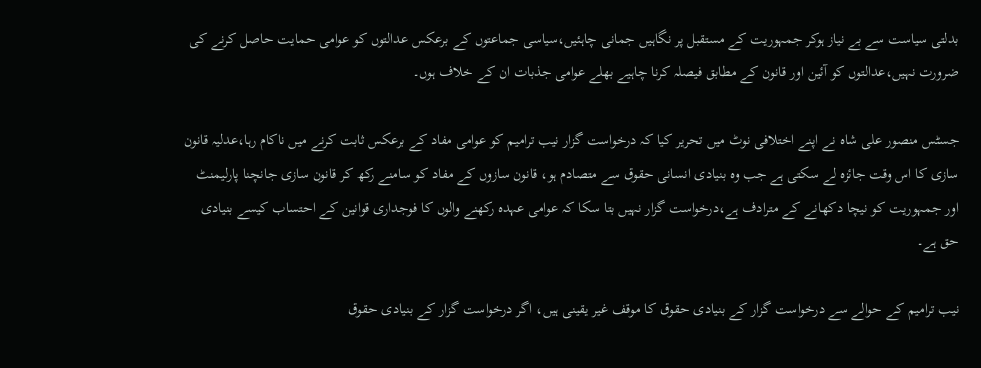بدلتی سیاست سے بے نیاز ہوکر جمہوریت کے مستقبل پر نگاہیں جمانی چاہئیں،سیاسی جماعتوں کے برعکس عدالتوں کو عوامی حمایت حاصل کرنے کی ضرورت نہیں،عدالتوں کو آئین اور قانون کے مطابق فیصلہ کرنا چاہیے بھلے عوامی جذبات ان کے خلاف ہوں۔

جسٹس منصور علی شاہ نے اپنے اختلافی نوٹ میں تحریر کیا کہ درخواست گزار نیب ترامیم کو عوامی مفاد کے برعکس ثابت کرنے میں ناکام رہا،عدلیہ قانون سازی کا اس وقت جائزہ لے سکتی ہے جب وہ بنیادی انسانی حقوق سے متصادم ہو، قانون سازوں کے مفاد کو سامنے رکھ کر قانون سازی جانچنا پارلیمنٹ اور جمہوریت کو نیچا دکھانے کے مترادف ہے،درخواست گزار نہیں بتا سکا کہ عوامی عہدہ رکھنے والوں کا فوجداری قوانین کے احتساب کیسے بنیادی حق ہے۔

نیب ترامیم کے حوالے سے درخواست گزار کے بنیادی حقوق کا موقف غیر یقینی ہیں، اگر درخواست گزار کے بنیادی حقوق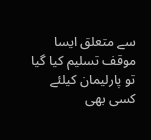سے متعلق ایسا موقف تسلیم کیا گیا تو پارلیمان کیلئے کسی بھی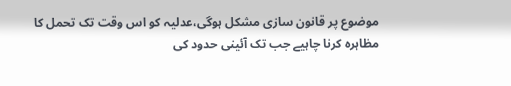موضوع پر قانون سازی مشکل ہوگی،عدلیہ کو اس وقت تک تحمل کا مظاہرہ کرنا چاہیے جب تک آئینی حدود کی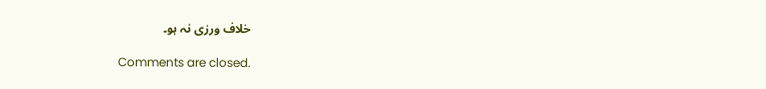خلاف ورزی نہ ہو۔

Comments are closed.